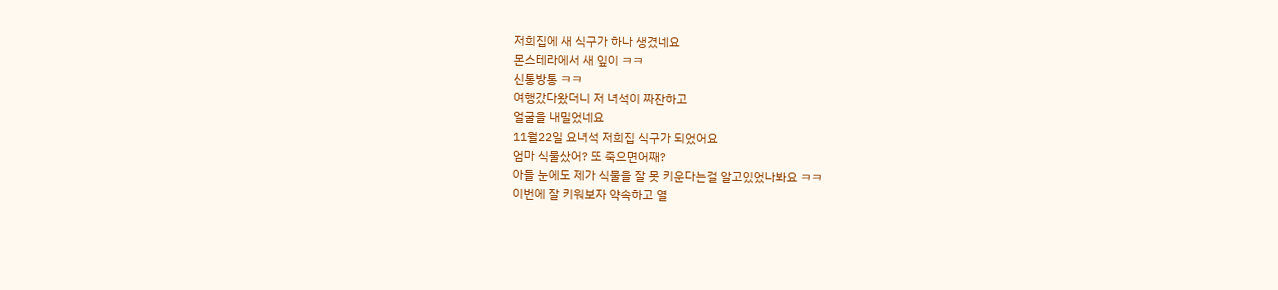저희집에 새 식구가 하나 생겼네요
몬스테라에서 새 잎이 ㅋㅋ
신통방통 ㅋㅋ
여행갔다왔더니 저 녀석이 짜잔하고
얼굴을 내밀었네요
11월22일 요녀석 저희집 식구가 되었어요
엄마 식물샀어? 또 죽으면어째?
아들 눈에도 제가 식물을 잘 못 키운다는걸 알고있었나봐요 ㅋㅋ
이번에 잘 키워보자 약속하고 열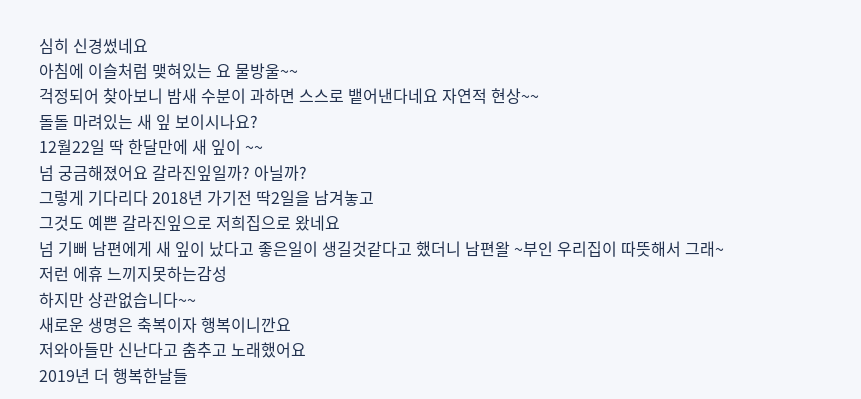심히 신경썼네요
아침에 이슬처럼 맺혀있는 요 물방울~~
걱정되어 찾아보니 밤새 수분이 과하면 스스로 뱉어낸다네요 자연적 현상~~
돌돌 마려있는 새 잎 보이시나요?
12월22일 딱 한달만에 새 잎이 ~~
넘 궁금해졌어요 갈라진잎일까? 아닐까?
그렇게 기다리다 2018년 가기전 딱2일을 남겨놓고
그것도 예쁜 갈라진잎으로 저희집으로 왔네요
넘 기뻐 남편에게 새 잎이 났다고 좋은일이 생길것같다고 했더니 남편왈 ~부인 우리집이 따뜻해서 그래~
저런 에휴 느끼지못하는감성
하지만 상관없습니다~~
새로운 생명은 축복이자 행복이니깐요
저와아들만 신난다고 춤추고 노래했어요
2019년 더 행복한날들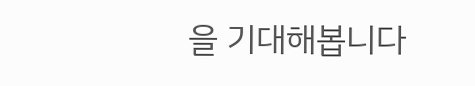을 기대해봅니다